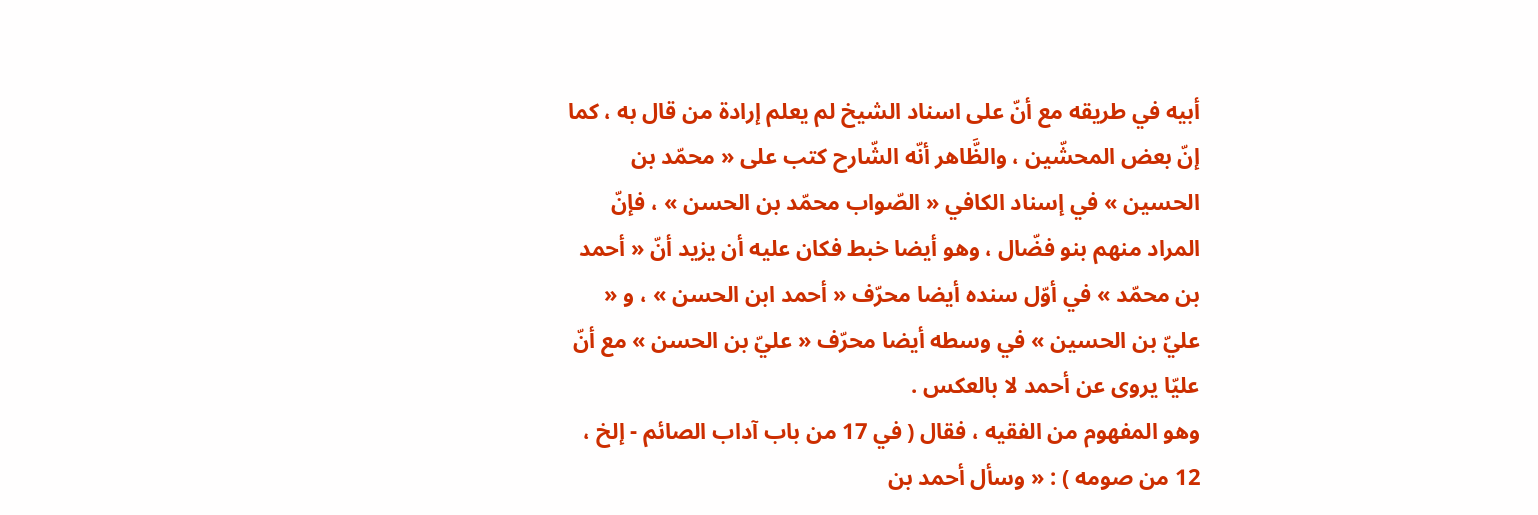أبيه في طريقه مع أنّ على اسناد الشيخ لم يعلم إرادة من قال به ، كما إنّ بعض المحشّين ، والظَّاهر أنّه الشّارح كتب على « محمّد بن الحسين » في إسناد الكافي « الصّواب محمّد بن الحسن » ، فإنّ المراد منهم بنو فضّال ، وهو أيضا خبط فكان عليه أن يزيد أنّ « أحمد بن محمّد » في أوّل سنده أيضا محرّف « أحمد ابن الحسن » ، و « عليّ بن الحسين » في وسطه أيضا محرّف « عليّ بن الحسن » مع أنّ عليّا يروى عن أحمد لا بالعكس .
وهو المفهوم من الفقيه ، فقال ( في 17 من باب آداب الصائم - إلخ ، 12 من صومه ) : « وسأل أحمد بن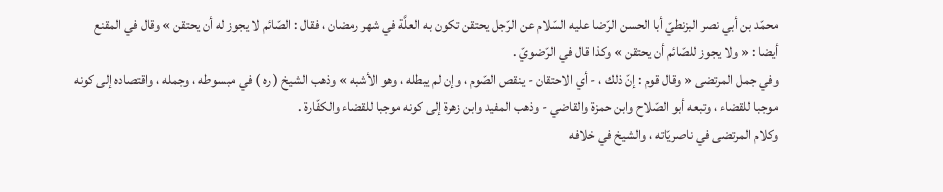محمّد بن أبي نصر البزنطيّ أبا الحسن الرّضا عليه السّلام عن الرّجل يحتقن تكون به العلَّة في شهر رمضان ، فقال : الصّائم لا يجوز له أن يحتقن » وقال في المقنع أيضا : « ولا يجوز للصّائم أن يحتقن » وكذا قال في الرّضويّ .
وفي جمل المرتضى « وقال قوم : إنّ ذلك ، - أي الاحتقان - ينقص الصّوم ، وإن لم يبطله ، وهو الأشبه » وذهب الشيخ ( ره ) في مبسوطه ، وجمله ، واقتصاده إلى كونه موجبا للقضاء ، وتبعه أبو الصّلاح وابن حمزة والقاضي - وذهب المفيد وابن زهرة إلى كونه موجبا للقضاء والكفّارة .
وكلام المرتضى في ناصريّاته ، والشيخ في خلافه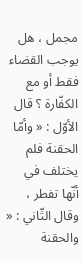مجمل ، هل يوجب القضاء فقط أو مع الكفّارة ؟ قال الأوّل : « وأمّا الحقنة فلم يختلف في أنّها تفطر ، وقال الثّاني : « والحقنة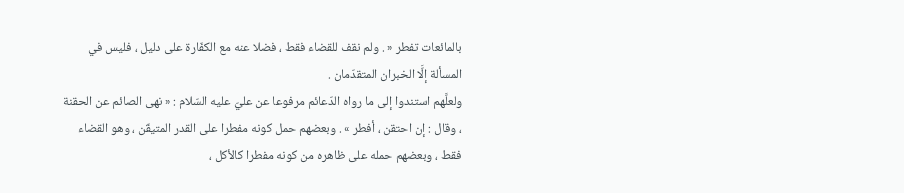بالمائعات تفطر « . ولم نقف للقضاء فقط ، فضلا عنه مع الكفّارة على دليل ، فليس في المسألة إلَّا الخبران المتقدّمان .
ولعلَّهم استندوا إلى ما رواه الدّعائم مرفوعا عن عليّ عليه السّلام : « نهى الصائم عن الحقنة ، وقال : إن احتقن ، أفطر » . وبعضهم حمل كونه مفطرا على القدر المتيقّن ، وهو القضاء فقط ، وبعضهم حمله على ظاهره من كونه مفطرا كالأكل ،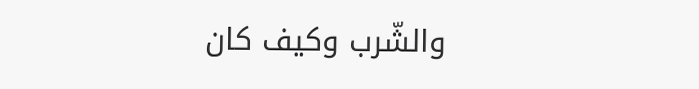والشّرب وكيف كان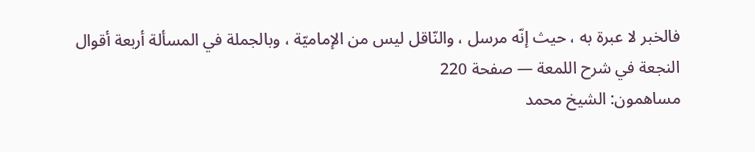فالخبر لا عبرة به ، حيث إنّه مرسل ، والنّاقل ليس من الإماميّة ، وبالجملة في المسألة أربعة أقوال
النجعة في شرح اللمعة — صفحة 220
مساهمون: الشيخ محمد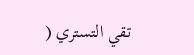تقي التستري (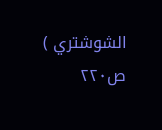الشوشتري )
ص٢٢٠